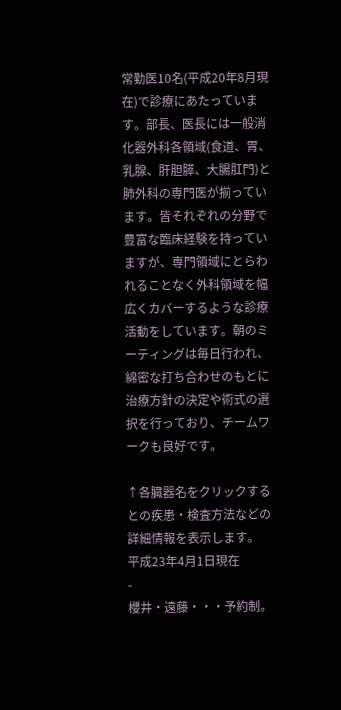常勤医10名(平成20年8月現在)で診療にあたっています。部長、医長には一般消化器外科各領域(食道、胃、乳腺、肝胆膵、大腸肛門)と肺外科の専門医が揃っています。皆それぞれの分野で豊富な臨床経験を持っていますが、専門領域にとらわれることなく外科領域を幅広くカバーするような診療活動をしています。朝のミーティングは毎日行われ、綿密な打ち合わせのもとに治療方針の決定や術式の選択を行っており、チームワークも良好です。

↑各臓器名をクリックするとの疾患・検査方法などの詳細情報を表示します。
平成23年4月1日現在
-
櫻井・遠藤・・・予約制。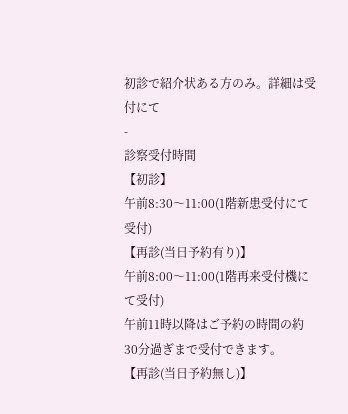初診で紹介状ある方のみ。詳細は受付にて
-
診察受付時間
【初診】
午前8:30〜11:00(1階新患受付にて受付)
【再診(当日予約有り)】
午前8:00〜11:00(1階再来受付機にて受付)
午前11時以降はご予約の時間の約30分過ぎまで受付できます。
【再診(当日予約無し)】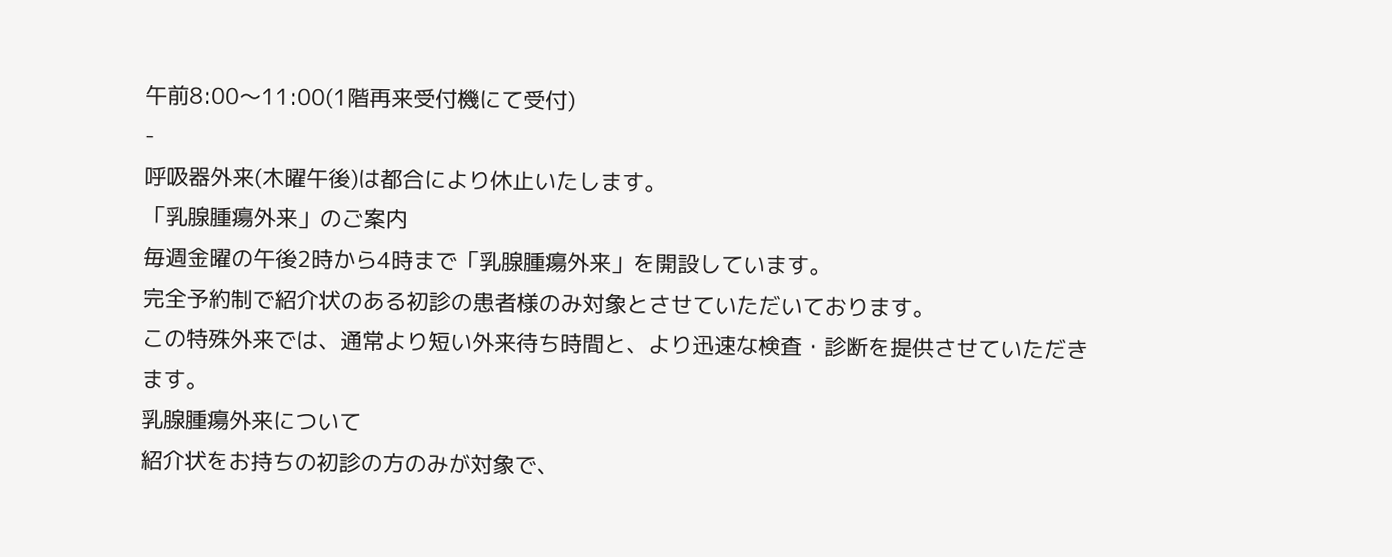午前8:00〜11:00(1階再来受付機にて受付)
-
呼吸器外来(木曜午後)は都合により休止いたします。
「乳腺腫瘍外来」のご案内
毎週金曜の午後2時から4時まで「乳腺腫瘍外来」を開設しています。
完全予約制で紹介状のある初診の患者様のみ対象とさせていただいております。
この特殊外来では、通常より短い外来待ち時間と、より迅速な検査・診断を提供させていただきます。
乳腺腫瘍外来について
紹介状をお持ちの初診の方のみが対象で、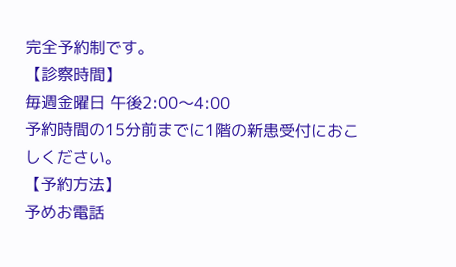完全予約制です。
【診察時間】
毎週金曜日 午後2:00〜4:00
予約時間の15分前までに1階の新患受付におこしください。
【予約方法】
予めお電話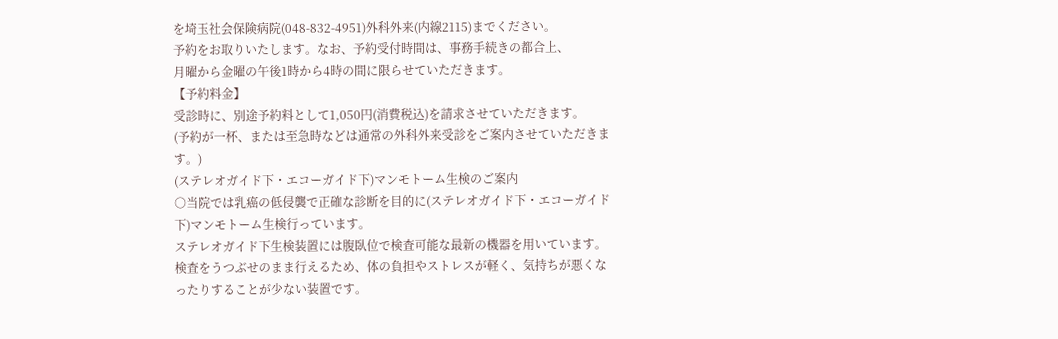を埼玉社会保険病院(048-832-4951)外科外来(内線2115)までください。
予約をお取りいたします。なお、予約受付時間は、事務手続きの都合上、
月曜から金曜の午後1時から4時の間に限らせていただきます。
【予約料金】
受診時に、別途予約料として1,050円(消費税込)を請求させていただきます。
(予約が一杯、または至急時などは通常の外科外来受診をご案内させていただきます。)
(ステレオガイド下・エコーガイド下)マンモトーム生検のご案内
○当院では乳癌の低侵襲で正確な診断を目的に(ステレオガイド下・エコーガイド下)マンモトーム生検行っています。
ステレオガイド下生検装置には腹臥位で検査可能な最新の機器を用いています。
検査をうつぶせのまま行えるため、体の負担やストレスが軽く、気持ちが悪くなったりすることが少ない装置です。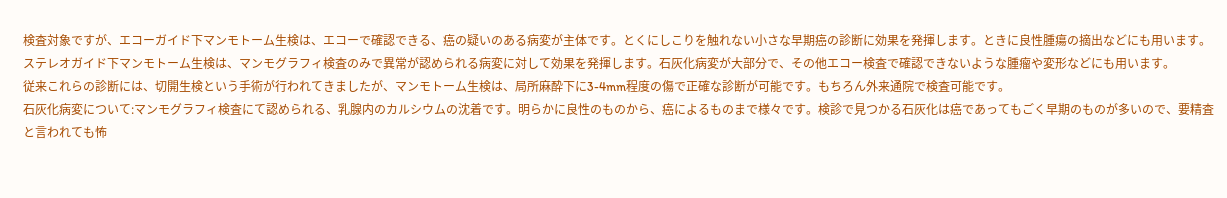検査対象ですが、エコーガイド下マンモトーム生検は、エコーで確認できる、癌の疑いのある病変が主体です。とくにしこりを触れない小さな早期癌の診断に効果を発揮します。ときに良性腫瘍の摘出などにも用います。
ステレオガイド下マンモトーム生検は、マンモグラフィ検査のみで異常が認められる病変に対して効果を発揮します。石灰化病変が大部分で、その他エコー検査で確認できないような腫瘤や変形などにも用います。
従来これらの診断には、切開生検という手術が行われてきましたが、マンモトーム生検は、局所麻酔下に3-4mm程度の傷で正確な診断が可能です。もちろん外来通院で検査可能です。
石灰化病変について:マンモグラフィ検査にて認められる、乳腺内のカルシウムの沈着です。明らかに良性のものから、癌によるものまで様々です。検診で見つかる石灰化は癌であってもごく早期のものが多いので、要精査と言われても怖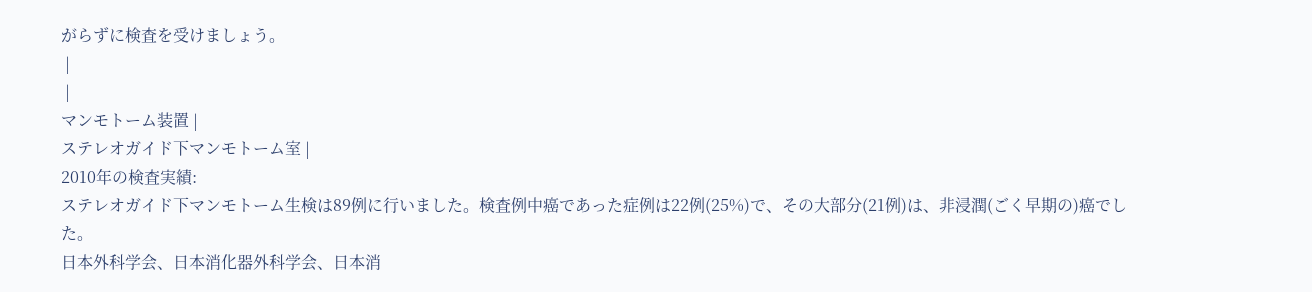がらずに検査を受けましょう。
 |
 |
マンモトーム装置 |
ステレオガイド下マンモトーム室 |
2010年の検査実績:
ステレオガイド下マンモトーム生検は89例に行いました。検査例中癌であった症例は22例(25%)で、その大部分(21例)は、非浸潤(ごく早期の)癌でした。
日本外科学会、日本消化器外科学会、日本消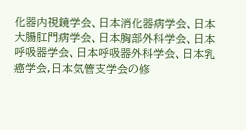化器内視鏡学会、日本消化器病学会、日本大腸肛門病学会、日本胸部外科学会、日本呼吸器学会、日本呼吸器外科学会、日本乳癌学会,日本気管支学会の修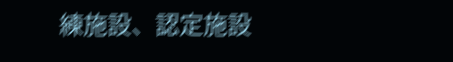練施設、認定施設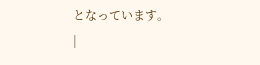となっています。
|